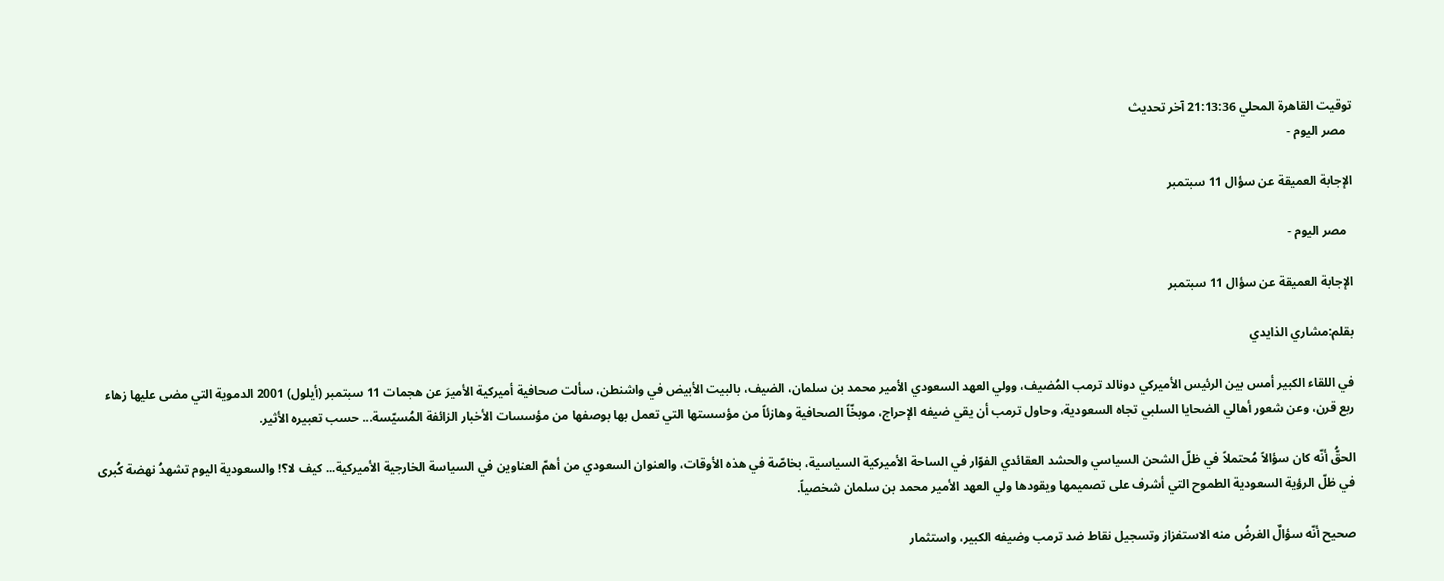توقيت القاهرة المحلي 21:13:36 آخر تحديث
  مصر اليوم -

الإجابة العميقة عن سؤال 11 سبتمبر

  مصر اليوم -

الإجابة العميقة عن سؤال 11 سبتمبر

بقلم:مشاري الذايدي

في اللقاء الكبير أمس بين الرئيس الأميركي دونالد ترمب المُضيف، وولي العهد السعودي الأمير محمد بن سلمان، الضيف، بالبيت الأبيض في واشنطن، سألت صحافية أميركية الأميرَ عن هجمات 11 سبتمبر (أيلول) 2001 الدموية التي مضى عليها زهاء ربع قرن، وعن شعور أهالي الضحايا السلبي تجاه السعودية، وحاول ترمب أن يقي ضيفه الإحراج، موبخّاً الصحافية وهازئاً من مؤسستها التي تعمل بها بوصفها من مؤسسات الأخبار الزائفة المُسيّسة... حسب تعبيره الأثير.

الحقُّ أنّه كان سؤالاً مُحتملاً في ظلّ الشحن السياسي والحشد العقائدي الفوّار في الساحة الأميركية السياسية، بخاصّة في هذه الأوقات، والعنوان السعودي من أهمّ العناوين في السياسة الخارجية الأميركية... كيف لا؟! والسعودية اليوم تشهدُ نهضة كُبرى في ظلّ الرؤية السعودية الطموح التي أشرف على تصميمها ويقودها ولي العهد الأمير محمد بن سلمان شخصياً.

صحيح أنّه سؤالٌ الغرضُ منه الاستفزاز وتسجيل نقاط ضد ترمب وضيفه الكبير، واستثمار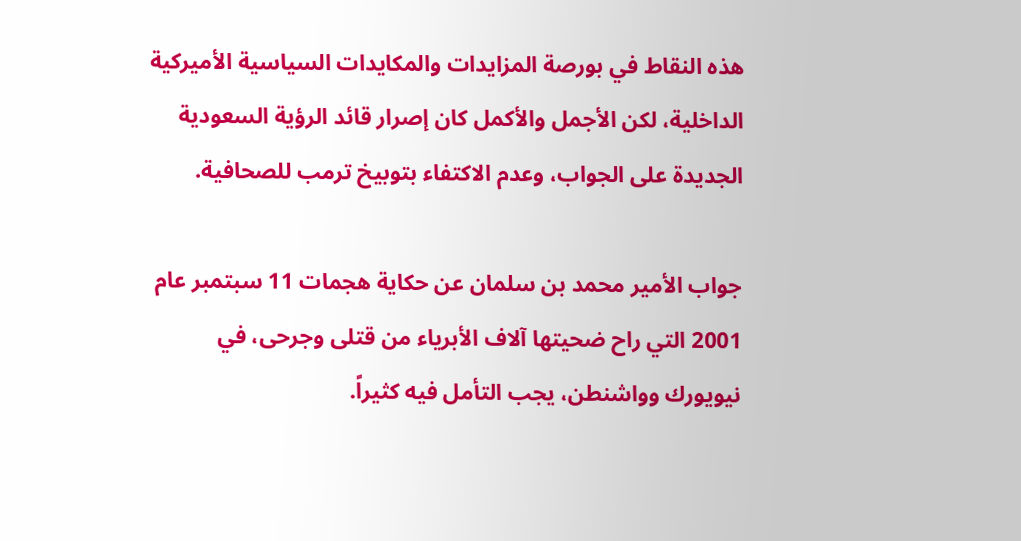هذه النقاط في بورصة المزايدات والمكايدات السياسية الأميركية الداخلية، لكن الأجمل والأكمل كان إصرار قائد الرؤية السعودية الجديدة على الجواب، وعدم الاكتفاء بتوبيخ ترمب للصحافية.

جواب الأمير محمد بن سلمان عن حكاية هجمات 11 سبتمبر عام 2001 التي راح ضحيتها آلاف الأبرياء من قتلى وجرحى، في نيويورك وواشنطن، يجب التأمل فيه كثيراً.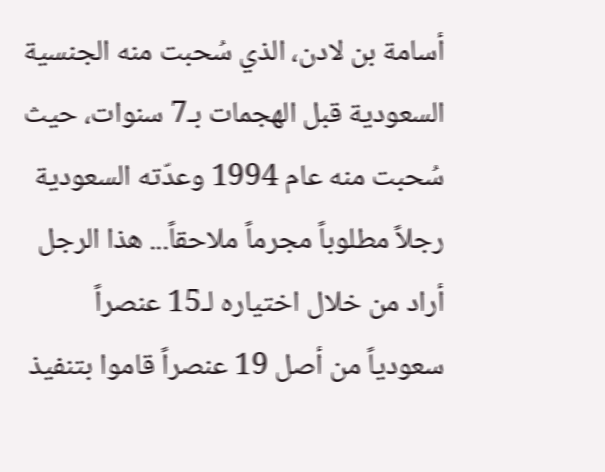أسامة بن لادن، الذي سُحبت منه الجنسية السعودية قبل الهجمات بـ7 سنوات، حيث سُحبت منه عام 1994 وعدّته السعودية رجلاً مطلوباً مجرماً ملاحقاً... هذا الرجل أراد من خلال اختياره لـ15 عنصراً سعودياً من أصل 19 عنصراً قاموا بتنفيذ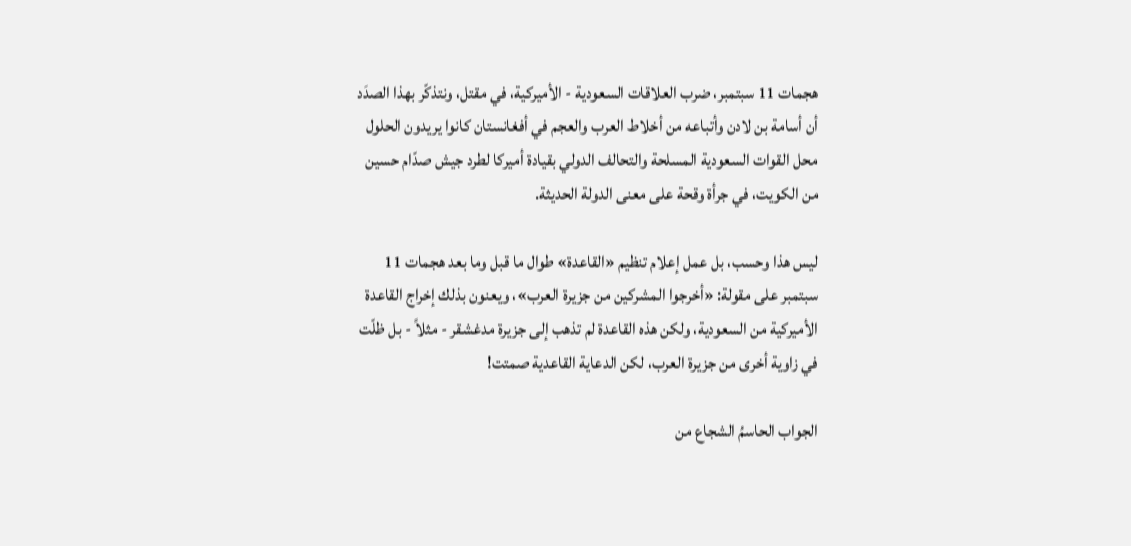هجمات 11 سبتمبر، ضرب العلاقات السعودية - الأميركية، في مقتل، ونتذكّر بهذا الصدَد أن أسامة بن لادن وأتباعه من أخلاط العرب والعجم في أفغانستان كانوا يريدون الحلول محل القوات السعودية المسلحة والتحالف الدولي بقيادة أميركا لطرد جيش صدّام حسين من الكويت، في جرأة وقحة على معنى الدولة الحديثة.

ليس هذا وحسب، بل عمل إعلام تنظيم «القاعدة» طوال ما قبل وما بعد هجمات 11 سبتمبر على مقولة: «أخرجوا المشركين من جزيرة العرب»، ويعنون بذلك إخراج القاعدة الأميركية من السعودية، ولكن هذه القاعدة لم تذهب إلى جزيرة مدغشقر - مثلاً - بل ظلّت في زاوية أخرى من جزيرة العرب، لكن الدعاية القاعدية صمتت!

الجواب الحاسمُ الشجاع من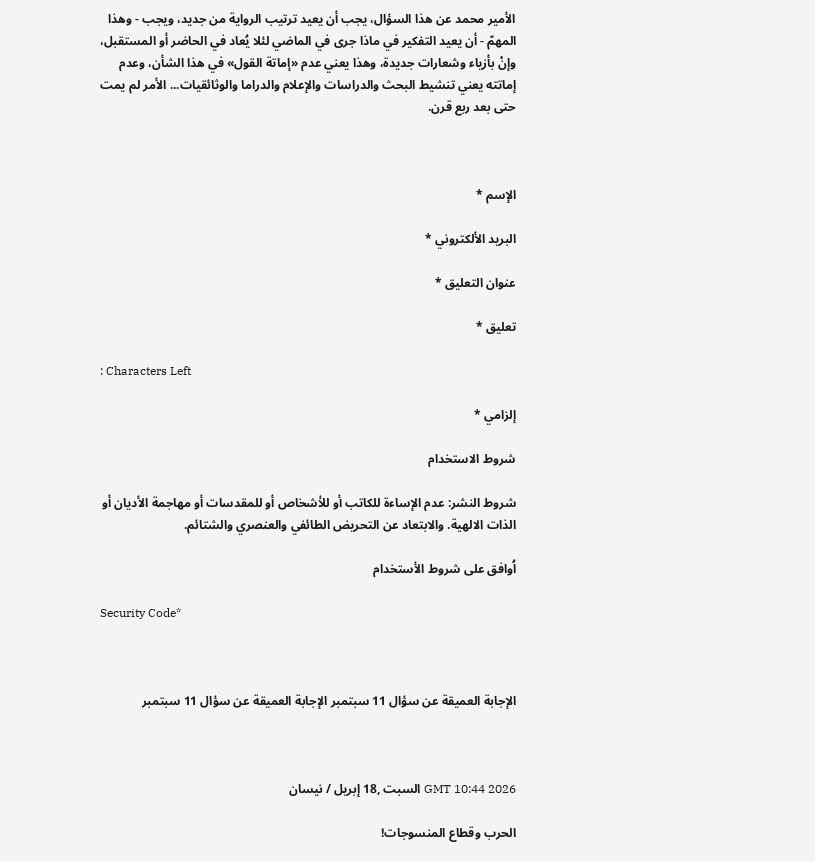الأمير محمد عن هذا السؤال، يجب أن يعيد ترتيب الرواية من جديد، ويجب - وهذا المهمّ - أن يعيد التفكير في ماذا جرى في الماضي لئلا يُعاد في الحاضر أو المستقبل، وإنْ بأزياء وشعارات جديدة، وهذا يعني عدم «إماتة القول» في هذا الشأن، وعدم إماتته يعني تنشيط البحث والدراسات والإعلام والدراما والوثائقيات... الأمر لم يمت حتى بعد ربع قرن.



الإسم *

البريد الألكتروني *

عنوان التعليق *

تعليق *

: Characters Left

إلزامي *

شروط الاستخدام

شروط النشر: عدم الإساءة للكاتب أو للأشخاص أو للمقدسات أو مهاجمة الأديان أو الذات الالهية. والابتعاد عن التحريض الطائفي والعنصري والشتائم.

اُوافق على شروط الأستخدام

Security Code*



الإجابة العميقة عن سؤال 11 سبتمبر الإجابة العميقة عن سؤال 11 سبتمبر



GMT 10:44 2026 السبت ,18 إبريل / نيسان

الحرب وقطاع المنسوجات!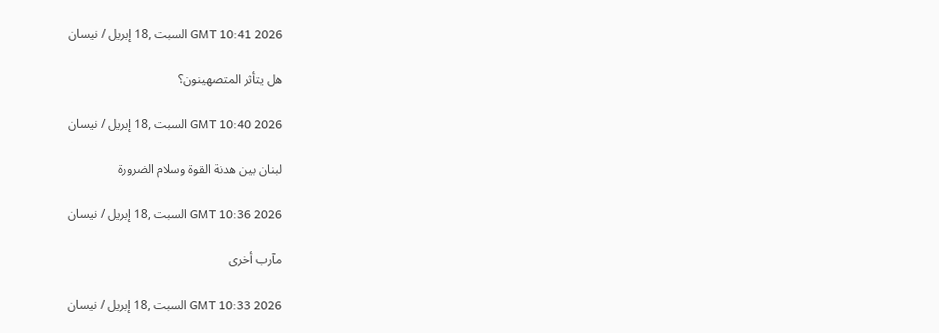GMT 10:41 2026 السبت ,18 إبريل / نيسان

هل يتأثر المتصهينون؟

GMT 10:40 2026 السبت ,18 إبريل / نيسان

لبنان بين هدنة القوة وسلام الضرورة

GMT 10:36 2026 السبت ,18 إبريل / نيسان

مآرب أخرى

GMT 10:33 2026 السبت ,18 إبريل / نيسان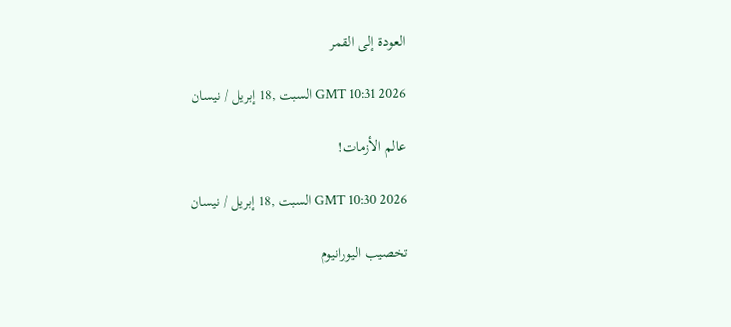العودة إلى القمر

GMT 10:31 2026 السبت ,18 إبريل / نيسان

عالم الأزمات!

GMT 10:30 2026 السبت ,18 إبريل / نيسان

تخصيب اليورانيوم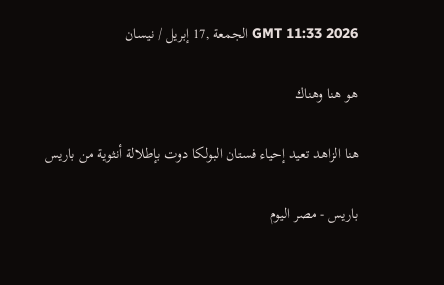GMT 11:33 2026 الجمعة ,17 إبريل / نيسان

هو هنا وهناك

هنا الزاهد تعيد إحياء فستان البولكا دوت بإطلالة أنثوية من باريس

باريس - مصر اليوم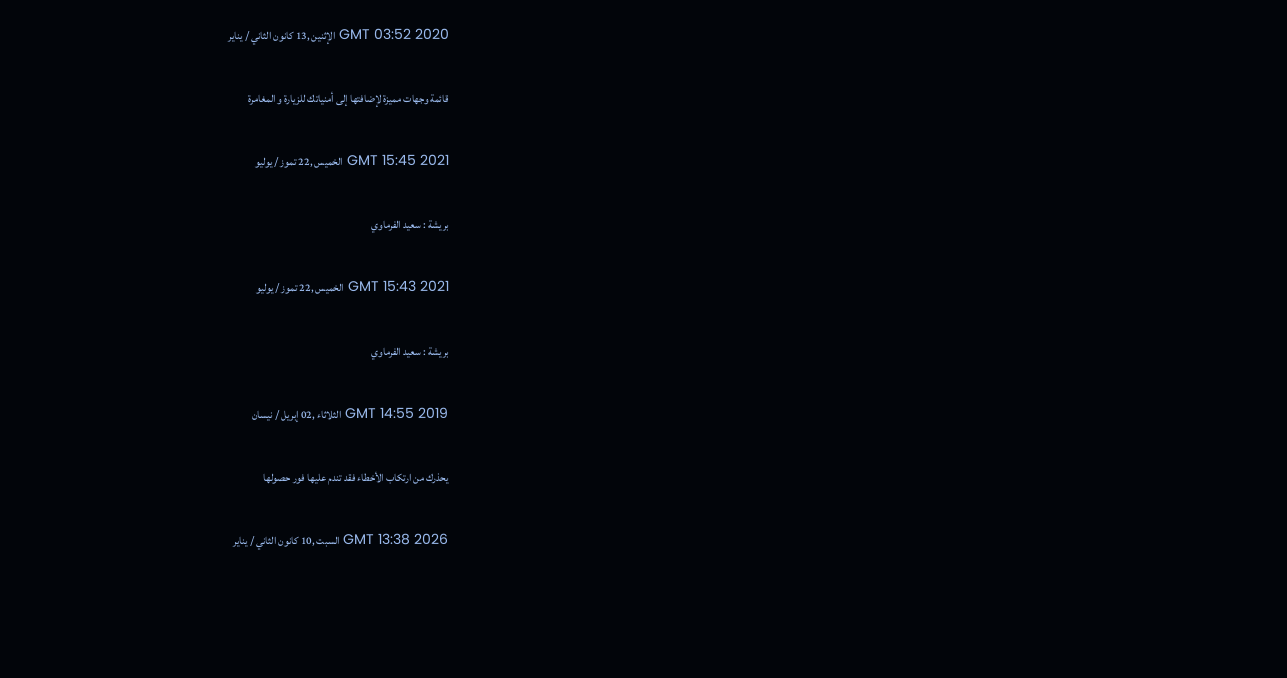GMT 03:52 2020 الإثنين ,13 كانون الثاني / يناير

قائمة وجهات مميزة لإضافتها إلى أمنياتك للزيارة و المغامرة

GMT 15:45 2021 الخميس ,22 تموز / يوليو

بريشة : سعيد الفرماوي

GMT 15:43 2021 الخميس ,22 تموز / يوليو

بريشة : سعيد الفرماوي

GMT 14:55 2019 الثلاثاء ,02 إبريل / نيسان

يحذرك من ارتكاب الأخطاء فقد تندم عليها فور حصولها

GMT 13:38 2026 السبت ,10 كانون الثاني / يناير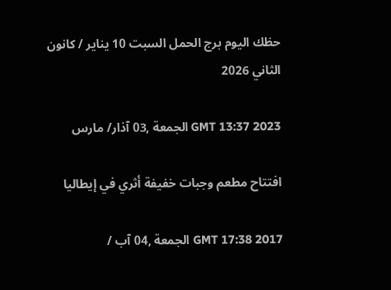حظك اليوم برج الحمل السبت 10 يناير / كانون الثاني 2026

GMT 13:37 2023 الجمعة ,03 آذار/ مارس

افتتاح مطعم وجبات خفيفة أثري في إيطاليا

GMT 17:38 2017 الجمعة ,04 آب /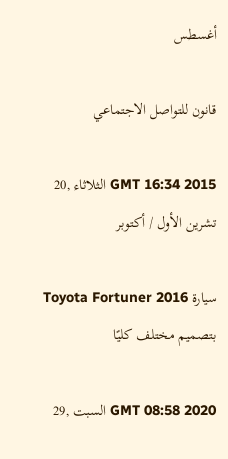أغسطس

قانون للتواصل الاجتماعي

GMT 16:34 2015 الثلاثاء ,20 تشرين الأول / أكتوبر

سيارة Toyota Fortuner 2016 بتصميم مختلف كليًا

GMT 08:58 2020 السبت ,29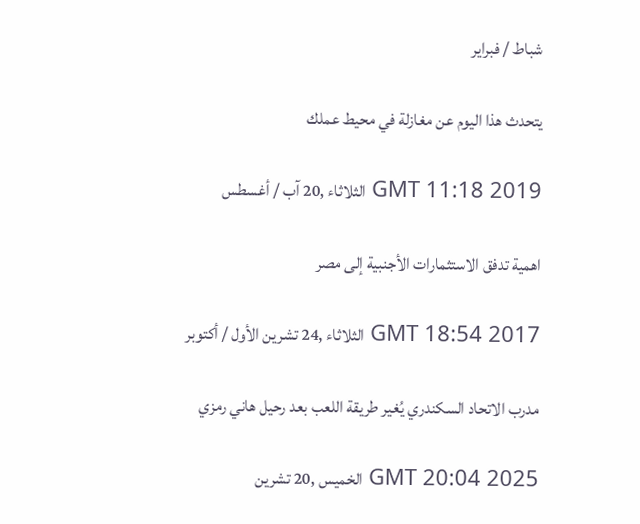شباط / فبراير

يتحدث هذا اليوم عن مغازلة في محيط عملك

GMT 11:18 2019 الثلاثاء ,20 آب / أغسطس

اهمية تدفق الاستثمارات الأجنبية إلى مصر

GMT 18:54 2017 الثلاثاء ,24 تشرين الأول / أكتوبر

مدرب الاتحاد السكندري يُغير طريقة اللعب بعد رحيل هاني رمزي

GMT 20:04 2025 الخميس ,20 تشرين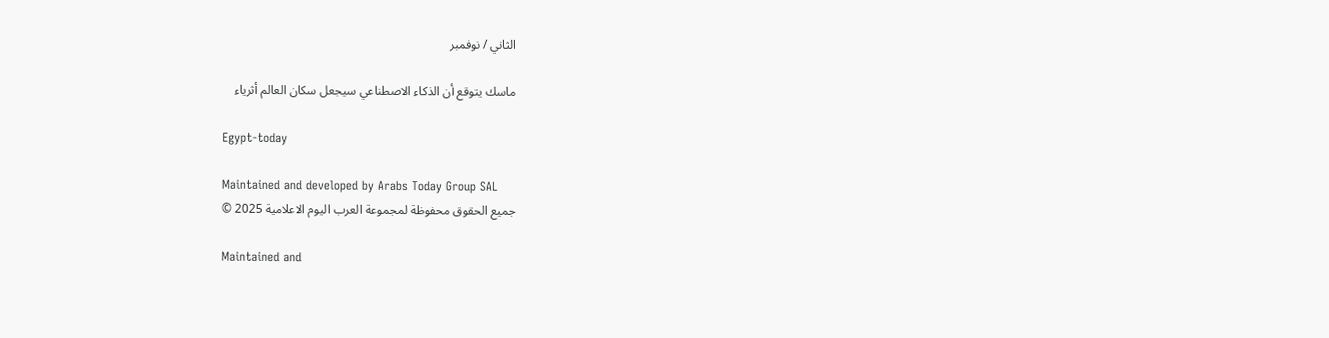الثاني / نوفمبر

ماسك يتوقع أن الذكاء الاصطناعي سيجعل سكان العالم أثرياء

Egypt-today

Maintained and developed by Arabs Today Group SAL
جميع الحقوق محفوظة لمجموعة العرب اليوم الاعلامية 2025 ©

Maintained and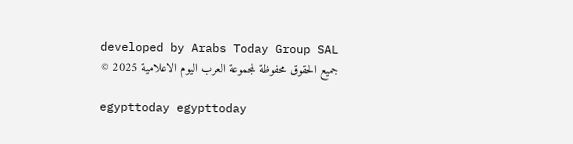developed by Arabs Today Group SAL
جميع الحقوق محفوظة لمجموعة العرب اليوم الاعلامية 2025 ©

egypttoday egypttoday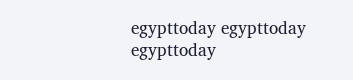egypttoday egypttoday
egypttoday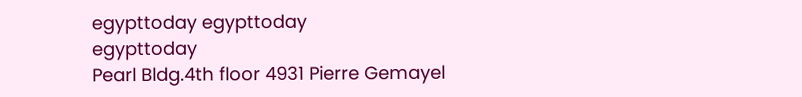egypttoday egypttoday
egypttoday
Pearl Bldg.4th floor 4931 Pierre Gemayel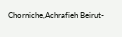Chorniche,Achrafieh Beirut-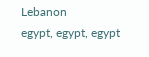Lebanon
egypt, egypt, egypt